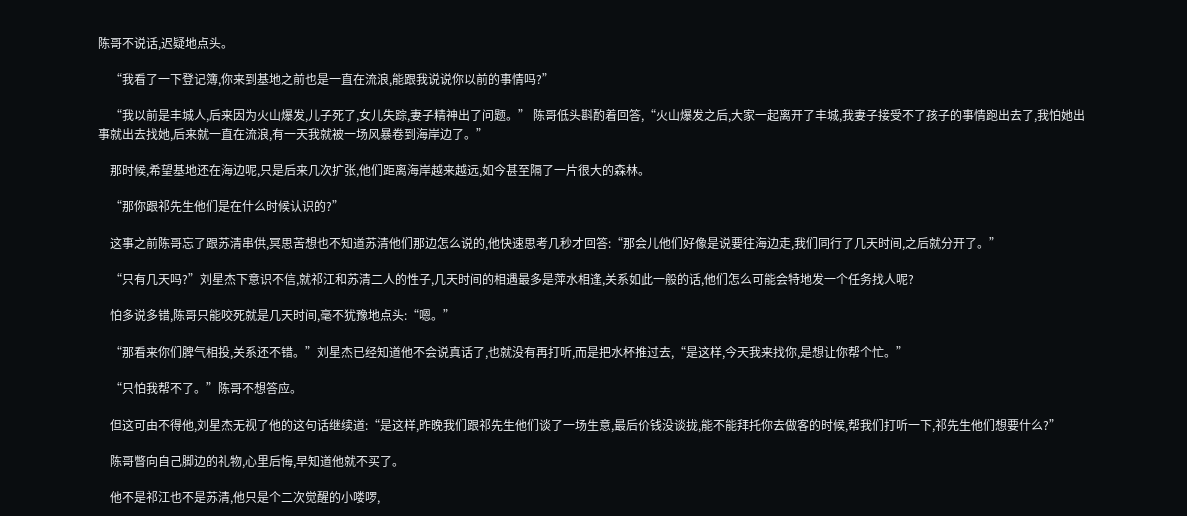陈哥不说话,迟疑地点头。

    “我看了一下登记簿,你来到基地之前也是一直在流浪,能跟我说说你以前的事情吗?”

    “我以前是丰城人,后来因为火山爆发,儿子死了,女儿失踪,妻子精神出了问题。” 陈哥低头斟酌着回答,“火山爆发之后,大家一起离开了丰城,我妻子接受不了孩子的事情跑出去了,我怕她出事就出去找她,后来就一直在流浪,有一天我就被一场风暴卷到海岸边了。”

    那时候,希望基地还在海边呢,只是后来几次扩张,他们距离海岸越来越远,如今甚至隔了一片很大的森林。

    “那你跟祁先生他们是在什么时候认识的?”

    这事之前陈哥忘了跟苏清串供,冥思苦想也不知道苏清他们那边怎么说的,他快速思考几秒才回答:“那会儿他们好像是说要往海边走,我们同行了几天时间,之后就分开了。”

    “只有几天吗?”刘星杰下意识不信,就祁江和苏清二人的性子,几天时间的相遇最多是萍水相逢,关系如此一般的话,他们怎么可能会特地发一个任务找人呢?

    怕多说多错,陈哥只能咬死就是几天时间,毫不犹豫地点头:“嗯。”

    “那看来你们脾气相投,关系还不错。”刘星杰已经知道他不会说真话了,也就没有再打听,而是把水杯推过去,“是这样,今天我来找你,是想让你帮个忙。”

    “只怕我帮不了。”陈哥不想答应。

    但这可由不得他,刘星杰无视了他的这句话继续道:“是这样,昨晚我们跟祁先生他们谈了一场生意,最后价钱没谈拢,能不能拜托你去做客的时候,帮我们打听一下,祁先生他们想要什么?”

    陈哥瞥向自己脚边的礼物,心里后悔,早知道他就不买了。

    他不是祁江也不是苏清,他只是个二次觉醒的小喽啰,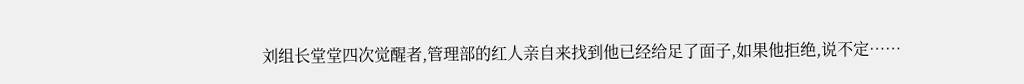刘组长堂堂四次觉醒者,管理部的红人亲自来找到他已经给足了面子,如果他拒绝,说不定……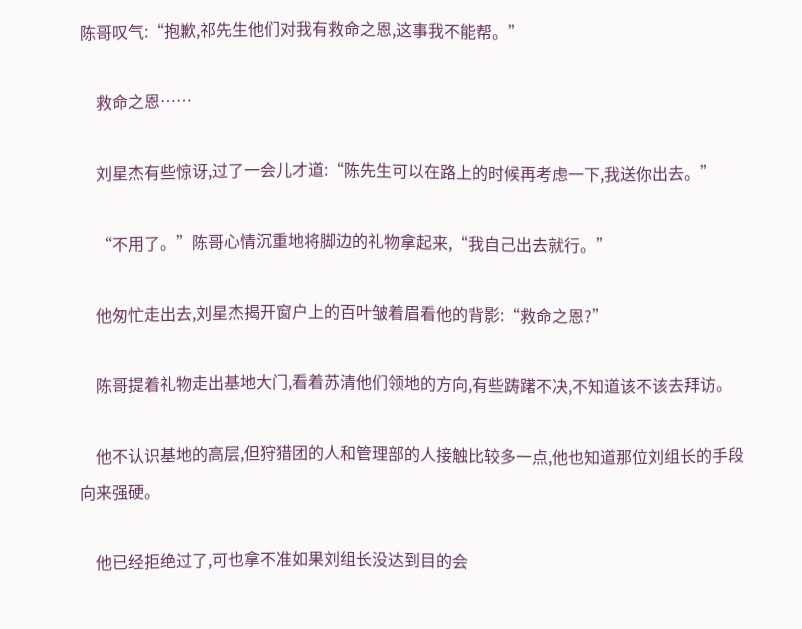陈哥叹气:“抱歉,祁先生他们对我有救命之恩,这事我不能帮。”

    救命之恩……

    刘星杰有些惊讶,过了一会儿才道:“陈先生可以在路上的时候再考虑一下,我送你出去。”

    “不用了。”陈哥心情沉重地将脚边的礼物拿起来,“我自己出去就行。”

    他匆忙走出去,刘星杰揭开窗户上的百叶皱着眉看他的背影:“救命之恩?”

    陈哥提着礼物走出基地大门,看着苏清他们领地的方向,有些踌躇不决,不知道该不该去拜访。

    他不认识基地的高层,但狩猎团的人和管理部的人接触比较多一点,他也知道那位刘组长的手段向来强硬。

    他已经拒绝过了,可也拿不准如果刘组长没达到目的会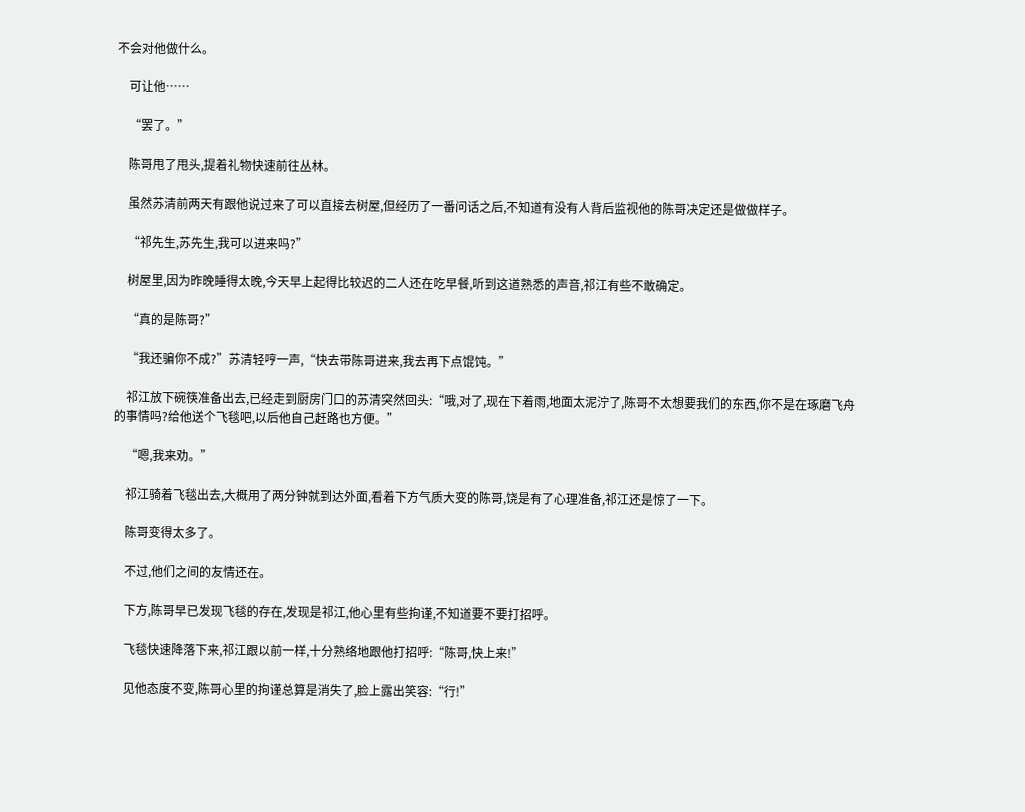不会对他做什么。

    可让他……

    “罢了。”

    陈哥甩了甩头,提着礼物快速前往丛林。

    虽然苏清前两天有跟他说过来了可以直接去树屋,但经历了一番问话之后,不知道有没有人背后监视他的陈哥决定还是做做样子。

    “祁先生,苏先生,我可以进来吗?”

    树屋里,因为昨晚睡得太晚,今天早上起得比较迟的二人还在吃早餐,听到这道熟悉的声音,祁江有些不敢确定。

    “真的是陈哥?”

    “我还骗你不成?”苏清轻哼一声,“快去带陈哥进来,我去再下点馄饨。”

    祁江放下碗筷准备出去,已经走到厨房门口的苏清突然回头:“哦,对了,现在下着雨,地面太泥泞了,陈哥不太想要我们的东西,你不是在琢磨飞舟的事情吗?给他送个飞毯吧,以后他自己赶路也方便。”

    “嗯,我来劝。”

    祁江骑着飞毯出去,大概用了两分钟就到达外面,看着下方气质大变的陈哥,饶是有了心理准备,祁江还是惊了一下。

    陈哥变得太多了。

    不过,他们之间的友情还在。

    下方,陈哥早已发现飞毯的存在,发现是祁江,他心里有些拘谨,不知道要不要打招呼。

    飞毯快速降落下来,祁江跟以前一样,十分熟络地跟他打招呼:“陈哥,快上来!”

    见他态度不变,陈哥心里的拘谨总算是消失了,脸上露出笑容:“行!”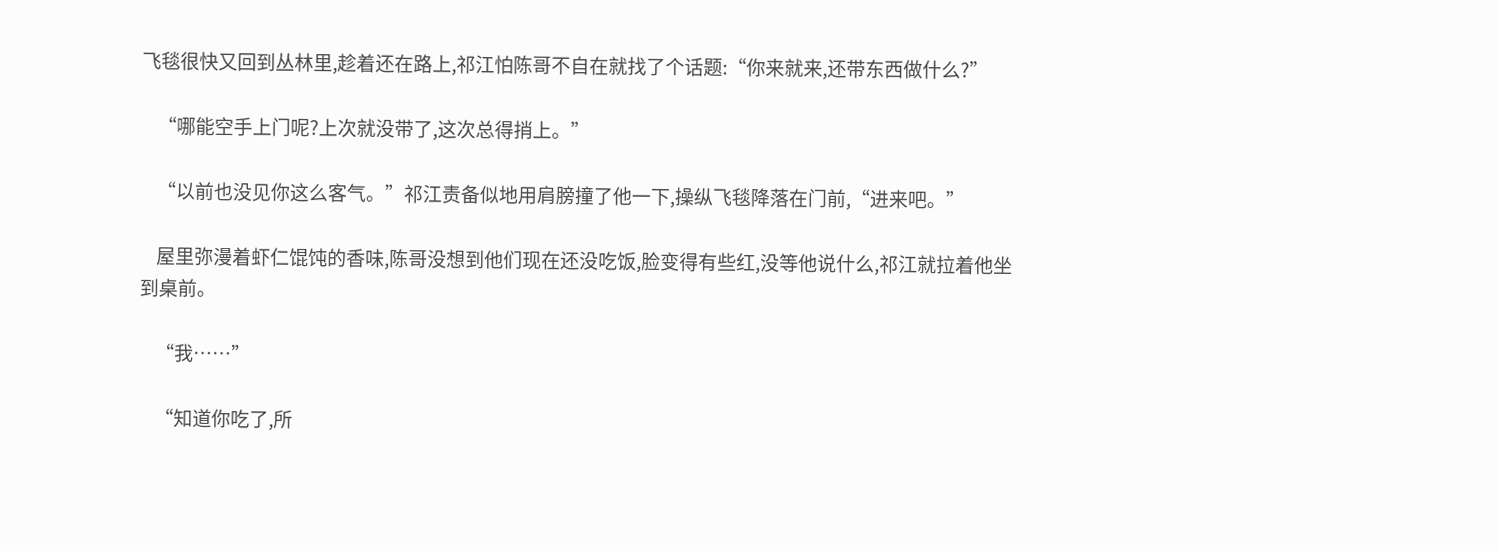飞毯很快又回到丛林里,趁着还在路上,祁江怕陈哥不自在就找了个话题:“你来就来,还带东西做什么?”

    “哪能空手上门呢?上次就没带了,这次总得捎上。”

    “以前也没见你这么客气。”祁江责备似地用肩膀撞了他一下,操纵飞毯降落在门前,“进来吧。”

    屋里弥漫着虾仁馄饨的香味,陈哥没想到他们现在还没吃饭,脸变得有些红,没等他说什么,祁江就拉着他坐到桌前。

    “我……”

    “知道你吃了,所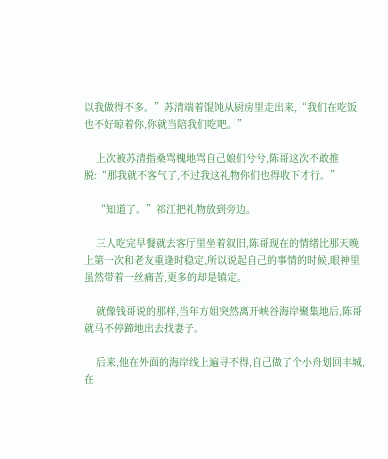以我做得不多。”苏清端着馄饨从厨房里走出来,“我们在吃饭也不好晾着你,你就当陪我们吃吧。”

    上次被苏清指桑骂槐地骂自己娘们兮兮,陈哥这次不敢推脱:“那我就不客气了,不过我这礼物你们也得收下才行。”

    “知道了。”祁江把礼物放到旁边。

    三人吃完早餐就去客厅里坐着叙旧,陈哥现在的情绪比那天晚上第一次和老友重逢时稳定,所以说起自己的事情的时候,眼神里虽然带着一丝痛苦,更多的却是镇定。

    就像钱哥说的那样,当年方姐突然离开峡谷海岸聚集地后,陈哥就马不停蹄地出去找妻子。

    后来,他在外面的海岸线上遍寻不得,自己做了个小舟划回丰城,在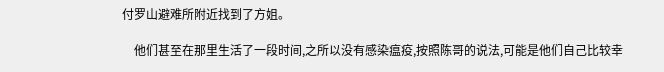付罗山避难所附近找到了方姐。

    他们甚至在那里生活了一段时间,之所以没有感染瘟疫,按照陈哥的说法,可能是他们自己比较幸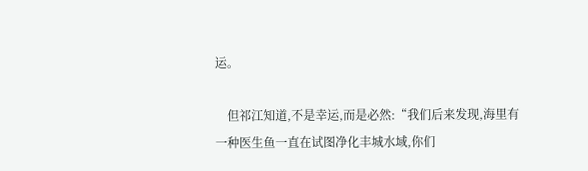运。

    但祁江知道,不是幸运,而是必然:“我们后来发现,海里有一种医生鱼一直在试图净化丰城水域,你们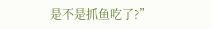是不是抓鱼吃了?”